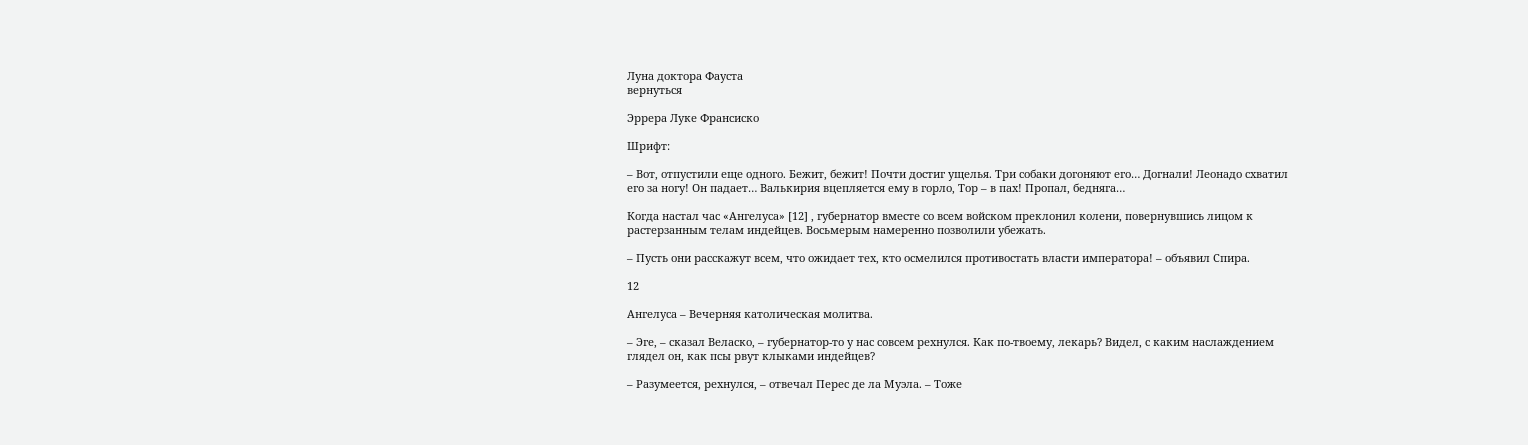Луна доктора Фауста
вернуться

Эррера Луке Франсиско

Шрифт:

– Вот, отпустили еще одного. Бежит, бежит! Почти достиг ущелья. Три собаки догоняют его… Догнали! Леонадо схватил его за ногу! Он падает… Валькирия вцепляется ему в горло, Тор – в пах! Пропал, бедняга…

Когда настал час «Ангелуса» [12] , губернатор вместе со всем войском преклонил колени, повернувшись лицом к растерзанным телам индейцев. Восьмерым намеренно позволили убежать.

– Пусть они расскажут всем, что ожидает тех, кто осмелился противостать власти императора! – объявил Спира.

12

Ангелуса – Вечерняя католическая молитва.

– Эге, – сказал Веласко, – губернатор-то у нас совсем рехнулся. Как по-твоему, лекарь? Видел, с каким наслаждением глядел он, как псы рвут клыками индейцев?

– Разумеется, рехнулся, – отвечал Перес де ла Муэла. – Тоже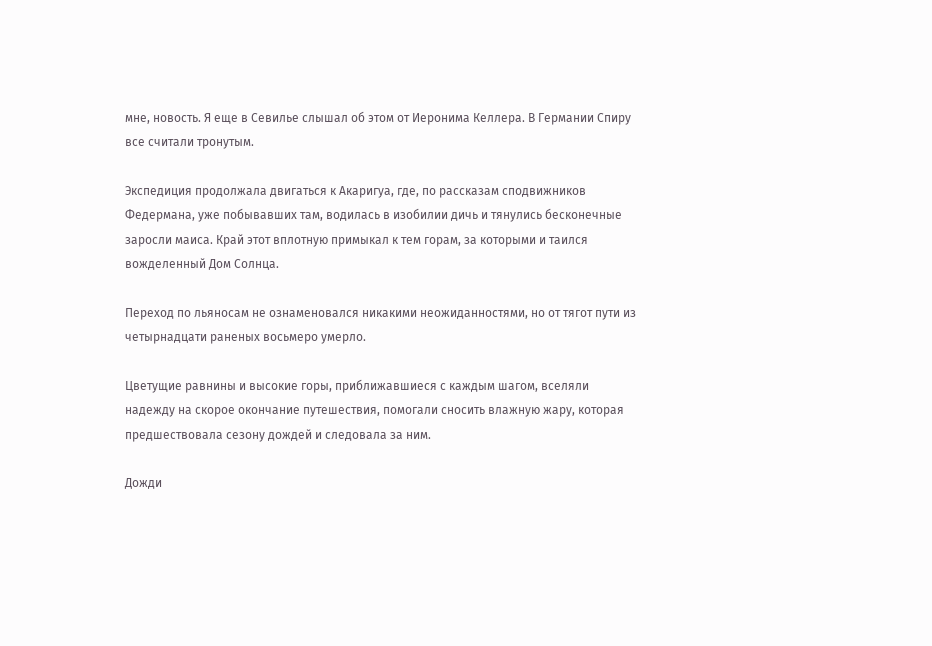мне, новость. Я еще в Севилье слышал об этом от Иеронима Келлера. В Германии Спиру все считали тронутым.

Экспедиция продолжала двигаться к Акаригуа, где, по рассказам сподвижников Федермана, уже побывавших там, водилась в изобилии дичь и тянулись бесконечные заросли маиса. Край этот вплотную примыкал к тем горам, за которыми и таился вожделенный Дом Солнца.

Переход по льяносам не ознаменовался никакими неожиданностями, но от тягот пути из четырнадцати раненых восьмеро умерло.

Цветущие равнины и высокие горы, приближавшиеся с каждым шагом, вселяли надежду на скорое окончание путешествия, помогали сносить влажную жару, которая предшествовала сезону дождей и следовала за ним.

Дожди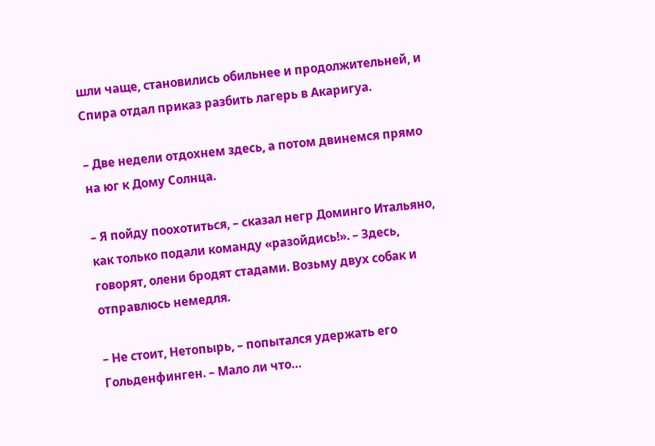шли чаще, становились обильнее и продолжительней, и Спира отдал приказ разбить лагерь в Акаригуа.

– Две недели отдохнем здесь, а потом двинемся прямо на юг к Дому Солнца.

– Я пойду поохотиться, – сказал негр Доминго Итальяно, как только подали команду «разойдись!». – Здесь, говорят, олени бродят стадами. Возьму двух собак и отправлюсь немедля.

– Не стоит, Нетопырь, – попытался удержать его Гольденфинген. – Мало ли что…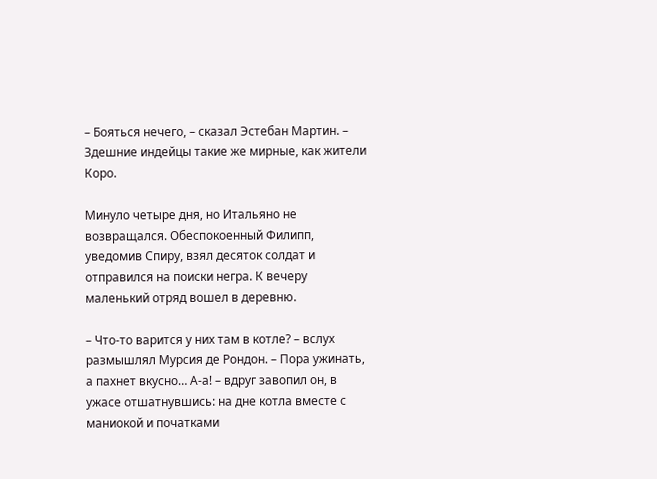– Бояться нечего, – сказал Эстебан Мартин. – Здешние индейцы такие же мирные, как жители Коро.

Минуло четыре дня, но Итальяно не возвращался. Обеспокоенный Филипп, уведомив Спиру, взял десяток солдат и отправился на поиски негра. К вечеру маленький отряд вошел в деревню.

– Что-то варится у них там в котле? – вслух размышлял Мурсия де Рондон. – Пора ужинать, а пахнет вкусно… А-а! – вдруг завопил он, в ужасе отшатнувшись: на дне котла вместе с маниокой и початками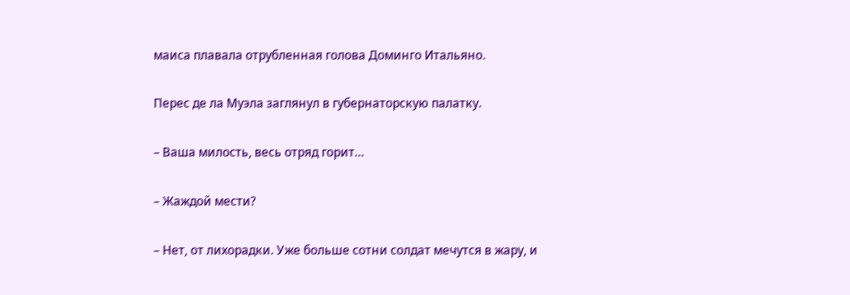маиса плавала отрубленная голова Доминго Итальяно.

Перес де ла Муэла заглянул в губернаторскую палатку.

– Ваша милость, весь отряд горит…

– Жаждой мести?

– Нет, от лихорадки. Уже больше сотни солдат мечутся в жару, и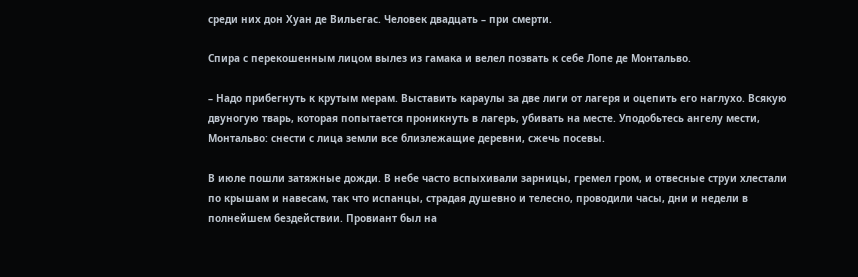среди них дон Хуан де Вильегас. Человек двадцать – при смерти.

Спира с перекошенным лицом вылез из гамака и велел позвать к себе Лопе де Монтальво.

– Надо прибегнуть к крутым мерам. Выставить караулы за две лиги от лагеря и оцепить его наглухо. Всякую двуногую тварь, которая попытается проникнуть в лагерь, убивать на месте. Уподобьтесь ангелу мести, Монтальво: снести с лица земли все близлежащие деревни, сжечь посевы.

В июле пошли затяжные дожди. В небе часто вспыхивали зарницы, гремел гром, и отвесные струи хлестали по крышам и навесам, так что испанцы, страдая душевно и телесно, проводили часы, дни и недели в полнейшем бездействии. Провиант был на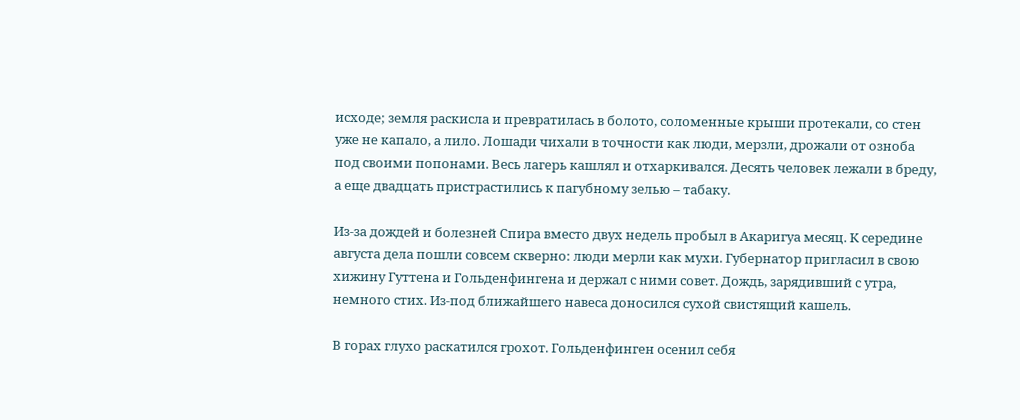исходе; земля раскисла и превратилась в болото, соломенные крыши протекали, со стен уже не капало, а лило. Лошади чихали в точности как люди, мерзли, дрожали от озноба под своими попонами. Весь лагерь кашлял и отхаркивался. Десять человек лежали в бреду, а еще двадцать пристрастились к пагубному зелью – табаку.

Из-за дождей и болезней Спира вместо двух недель пробыл в Акаригуа месяц. К середине августа дела пошли совсем скверно: люди мерли как мухи. Губернатор пригласил в свою хижину Гуттена и Гольденфингена и держал с ними совет. Дождь, зарядивший с утра, немного стих. Из-под ближайшего навеса доносился сухой свистящий кашель.

В горах глухо раскатился грохот. Гольденфинген осенил себя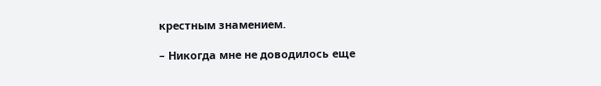крестным знамением.

– Никогда мне не доводилось еще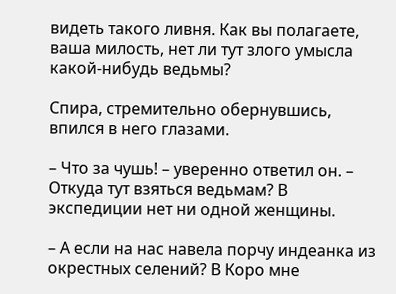видеть такого ливня. Как вы полагаете, ваша милость, нет ли тут злого умысла какой-нибудь ведьмы?

Спира, стремительно обернувшись, впился в него глазами.

– Что за чушь! – уверенно ответил он. – Откуда тут взяться ведьмам? В экспедиции нет ни одной женщины.

– А если на нас навела порчу индеанка из окрестных селений? В Коро мне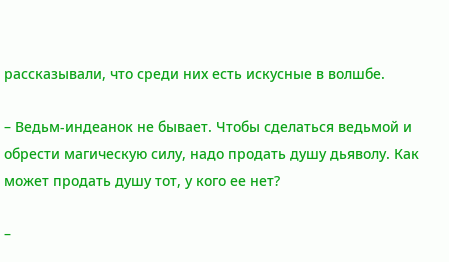рассказывали, что среди них есть искусные в волшбе.

– Ведьм-индеанок не бывает. Чтобы сделаться ведьмой и обрести магическую силу, надо продать душу дьяволу. Как может продать душу тот, у кого ее нет?

–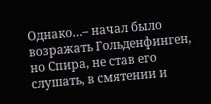Однако…– начал было возражать Гольденфинген, но Спира, не став его слушать, в смятении и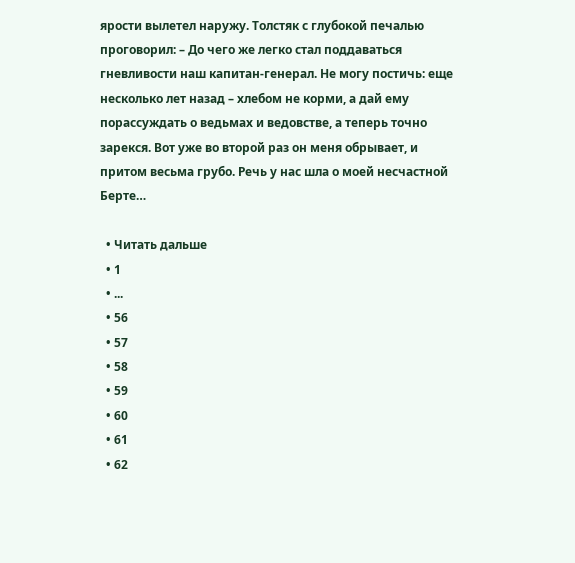ярости вылетел наружу. Толстяк с глубокой печалью проговорил: – До чего же легко стал поддаваться гневливости наш капитан-генерал. Не могу постичь: еще несколько лет назад – хлебом не корми, а дай ему порассуждать о ведьмах и ведовстве, а теперь точно зарекся. Вот уже во второй раз он меня обрывает, и притом весьма грубо. Речь у нас шла о моей несчастной Берте…

  • Читать дальше
  • 1
  • ...
  • 56
  • 57
  • 58
  • 59
  • 60
  • 61
  • 62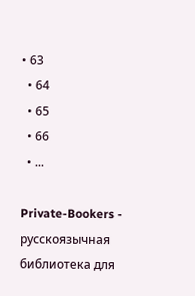• 63
  • 64
  • 65
  • 66
  • ...

Private-Bookers - русскоязычная библиотека для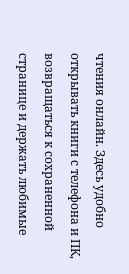чтения онлайн. Здесь удобно открывать книги с телефона и ПК, возвращаться к сохраненной странице и держать любимые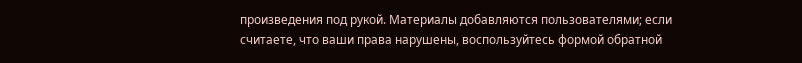произведения под рукой. Материалы добавляются пользователями; если считаете, что ваши права нарушены, воспользуйтесь формой обратной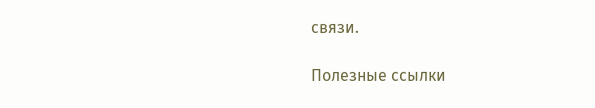связи.

Полезные ссылки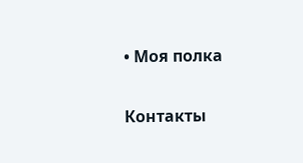• Моя полка

Контакты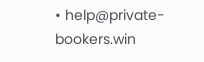• help@private-bookers.win